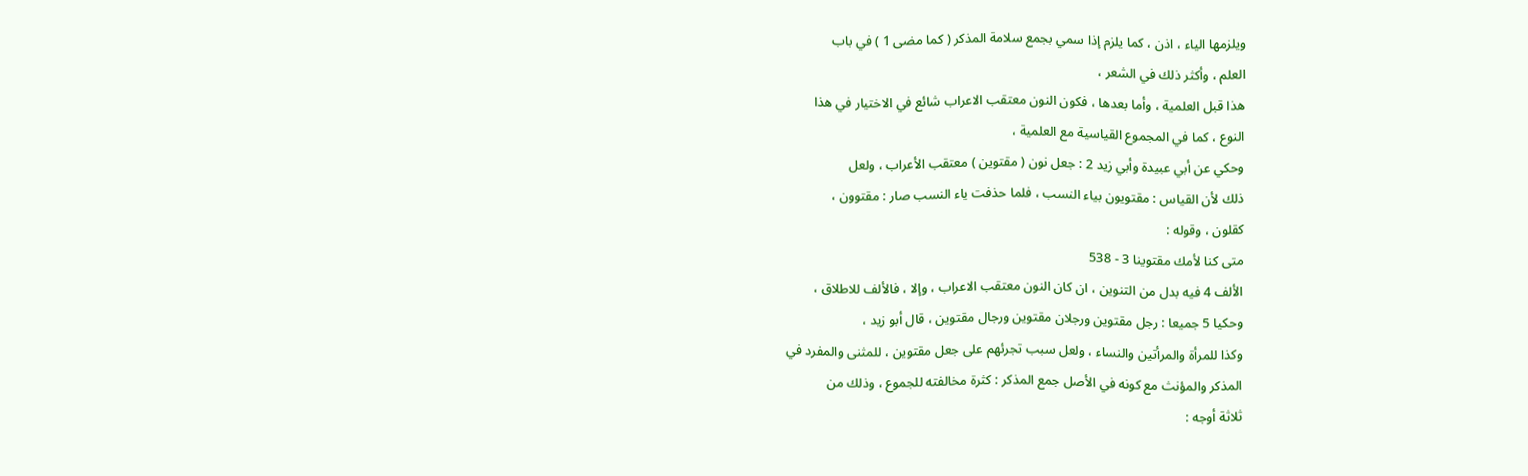ويلزمها الياء ، اذن ، كما يلزم إذا سمي بجمع سلامة المذكر ( كما مضى 1 ) في باب
العلم ، وأكثر ذلك في الشعر ،
هذا قبل العلمية ، وأما بعدها ، فكون النون معتقب الاعراب شائع في الاختيار في هذا
النوع ، كما في المجموع القياسية مع العلمية ،
وحكي عن أبي عبيدة وأبي زيد 2 : جعل نون ( مقتوين ) معتقب الأعراب ، ولعل
ذلك لأن القياس : مقتويون بياء النسب ، فلما حذفت ياء النسب صار : مقتوون ،
كقلون ، وقوله :
متى كنا لأمك مقتوينا 3 - 538
الألف 4 فيه بدل من التنوين ، ان كان النون معتقب الاعراب ، وإلا ، فالألف للاطلاق ،
وحكيا 5 جميعا : رجل مقتوين ورجلان مقتوين ورجال مقتوين ، قال أبو زيد ،
وكذا للمرأة والمرأتين والنساء ، ولعل سبب تجرئهم على جعل مقتوين ، للمثنى والمفرد في
المذكر والمؤنث مع كونه في الأصل جمع المذكر : كثرة مخالفته للجموع ، وذلك من
ثلاثة أوجه :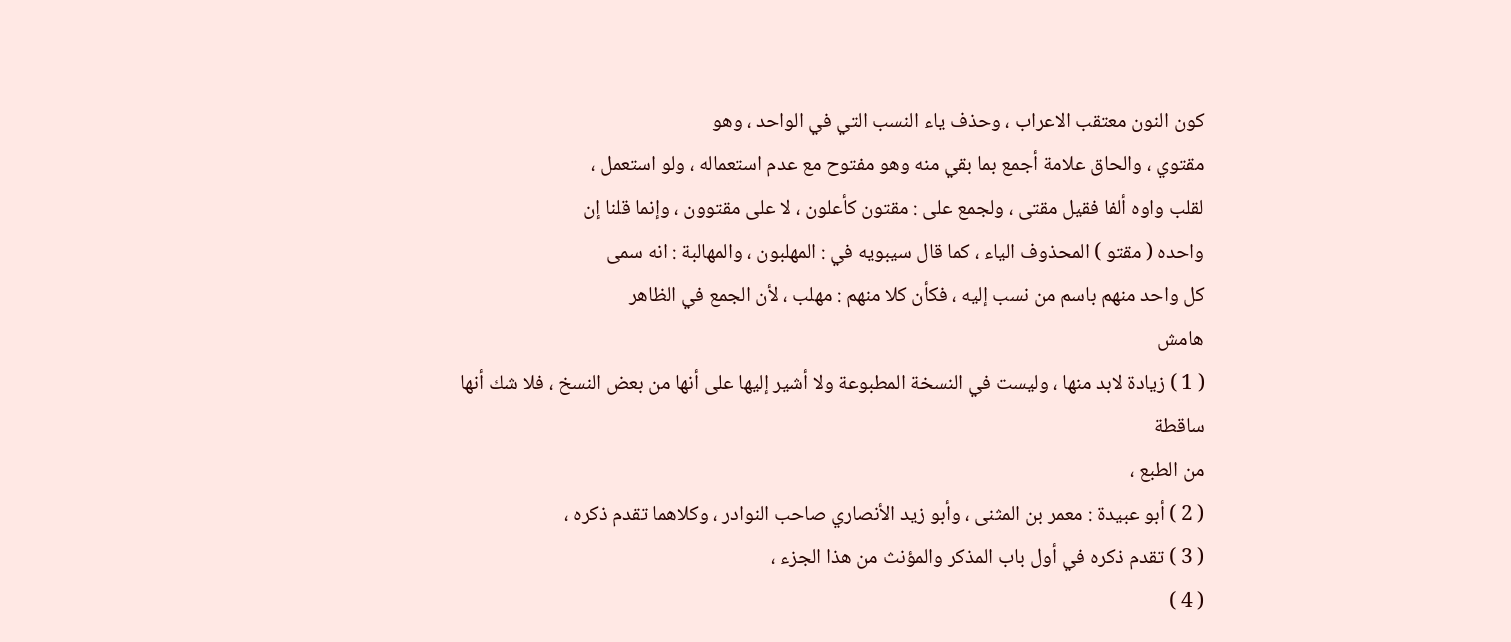كون النون معتقب الاعراب ، وحذف ياء النسب التي في الواحد ، وهو
مقتوي ، والحاق علامة أجمع بما بقي منه وهو مفتوح مع عدم استعماله ، ولو استعمل ،
لقلب واوه ألفا فقيل مقتى ، ولجمع على : مقتون كأعلون ، لا على مقتوون ، وإنما قلنا إن
واحده ( مقتو ) المحذوف الياء ، كما قال سيبويه في : المهلبون ، والمهالبة : انه سمى
كل واحد منهم باسم من نسب إليه ، فكأن كلا منهم : مهلب ، لأن الجمع في الظاهر
هامش
( 1 ) زيادة لابد منها ، وليست في النسخة المطبوعة ولا أشير إليها على أنها من بعض النسخ ، فلا شك أنها
ساقطة
من الطبع ،
( 2 ) أبو عبيدة : معمر بن المثنى ، وأبو زيد الأنصاري صاحب النوادر ، وكلاهما تقدم ذكره ،
( 3 ) تقدم ذكره في أول باب المذكر والمؤنث من هذا الجزء ،
( 4 )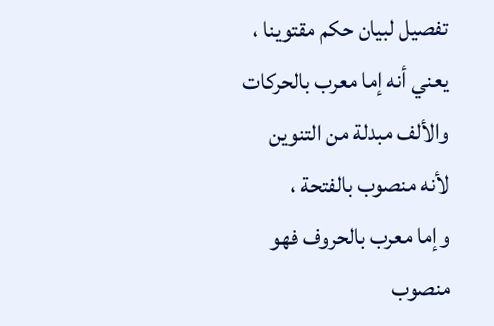تفصيل لبيان حكم مقتوينا ، يعني أنه إما معرب بالحركات والألف مبدلة من التنوين لأنه منصوب بالفتحة ،
وإما معرب بالحروف فهو منصوب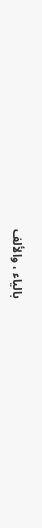بالياء ، والألف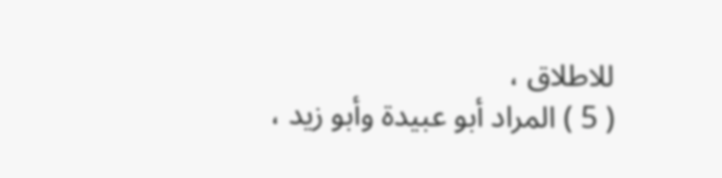للاطلاق ،
( 5 ) المراد أبو عبيدة وأبو زيد ،